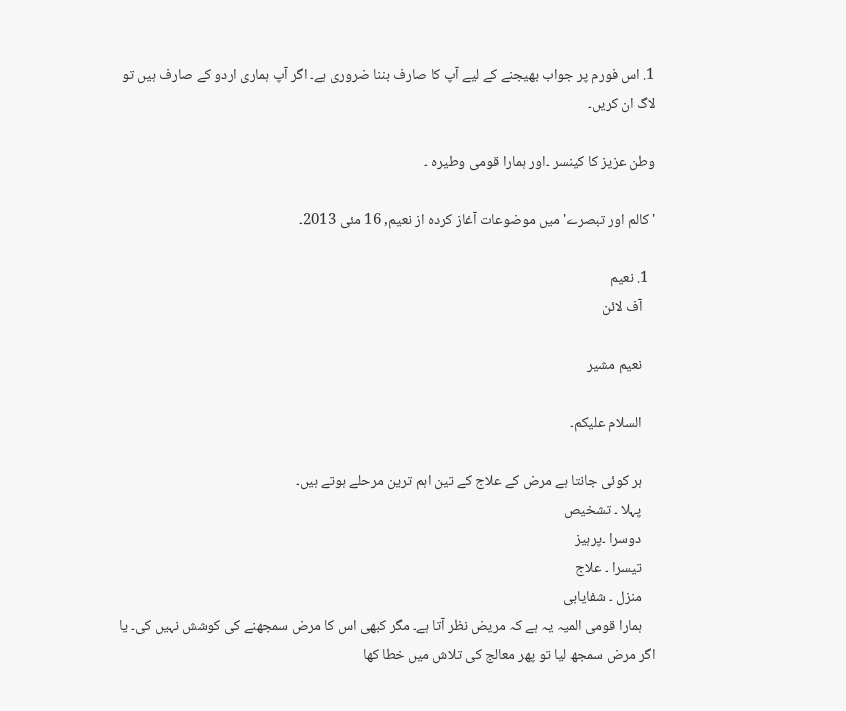1. اس فورم پر جواب بھیجنے کے لیے آپ کا صارف بننا ضروری ہے۔ اگر آپ ہماری اردو کے صارف ہیں تو لاگ ان کریں۔

وطن عزیز کا کینسر ۔اور ہمارا قومی وطیرہ ۔

'کالم اور تبصرے' میں موضوعات آغاز کردہ از نعیم, 16 مئی 2013۔

  1. نعیم
    آف لائن

    نعیم مشیر

    السلام علیکم۔

    ہر کوئی جانتا ہے مرض کے علاج کے تین اہم ترین مرحلے ہوتے ہیں۔
    پہلا ۔ تشخیص
    دوسرا ۔پرہیز
    تیسرا ۔ علاج
    منزل ۔ شفایابی
    ہمارا قومی المیہ یہ ہے کہ مریض نظر آتا ہے۔ مگر کبھی اس کا مرض سمجھنے کی کوشش نہیں کی۔ یا اگر مرض سمجھ لیا تو پھر معالج کی تلاش میں خطا کھا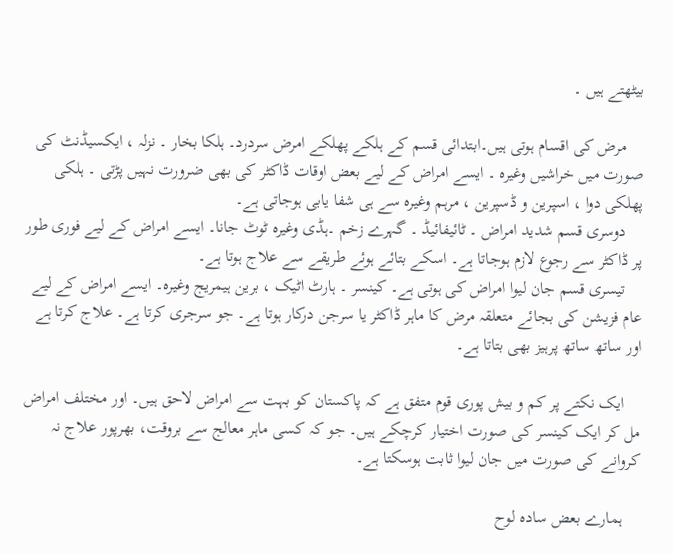بیٹھتے ہیں ۔

    مرض کی اقسام ہوتی ہیں۔ابتدائی قسم کے ہلکے پھلکے امرض سردرد۔ ہلکا بخار ۔ نزلہ ، ایکسیڈنٹ کی صورت میں خراشیں وغیرہ ۔ ایسے امراض کے لیے بعض اوقات ڈاکٹر کی بھی ضرورت نہیں پڑتی ۔ ہلکی پھلکی دوا ، اسپرین و ڈسپرین ، مرہم وغیرہ سے ہی شفا یابی ہوجاتی ہے۔
    دوسری قسم شدید امراض ۔ ٹائیفائیڈ ۔ گہرے زخم ۔ہڈی وغیرہ ٹوٹ جانا۔ ایسے امراض کے لیے فوری طور پر ڈاکٹر سے رجوع لازم ہوجاتا ہے۔ اسکے بتائے ہوئے طریقے سے علاج ہوتا ہے۔
    تیسری قسم جان لیوا امراض کی ہوتی ہے۔ کینسر ۔ ہارٹ اٹیک ، برین ہیمریج وغیرہ۔ ایسے امراض کے لیے عام فزیشن کی بجائے متعلقہ مرض کا ماہر ڈاکٹر یا سرجن درکار ہوتا ہے۔ جو سرجری کرتا ہے۔ علاج کرتا ہے اور ساتھ ساتھ پرہیز بھی بتاتا ہے۔

    ایک نکتے پر کم و بیش پوری قوم متفق ہے کہ پاکستان کو بہت سے امراض لاحق ہیں۔ اور مختلف امراض مل کر ایک کینسر کی صورت اختیار کرچکے ہیں۔ جو کہ کسی ماہر معالج سے بروقت، بھرپور علاج نہ کروانے کی صورت میں جان لیوا ثابت ہوسکتا ہے۔

    ہمارے بعض سادہ لوح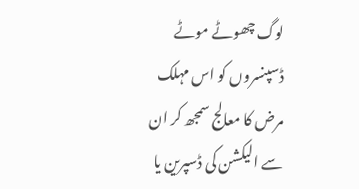لوگ چھوٹے موٹے ڈسپنسروں کو اس مہلک مرض کا معالج سمجھ کر ان سے الیکشن کی ڈسپرین یا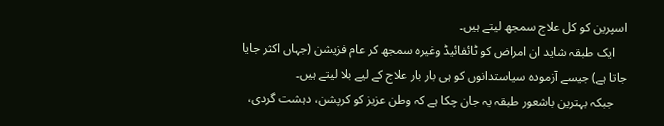اسپرین کو کل علاج سمجھ لیتے ہیں۔
    ایک طبقہ شاید ان امراض کو ٹائفائیڈ وغیرہ سمجھ کر عام فزیشن (جہاں اکثر جایا جاتا ہے) جیسے آزمودہ سیاستدانوں کو ہی بار بار علاج کے لیے بلا لیتے ہیں۔
    جبکہ بہترین باشعور طبقہ یہ جان چکا ہے کہ وطن عزیز کو کرپشن، دہشت گردی،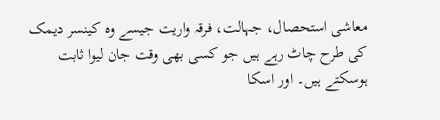معاشی استحصال، جہالت، فرقہ واریت جیسے وہ کینسر دیمک کی طرح چاٹ رہے ہیں جو کسی بھی وقت جان لیوا ثابت ہوسکتے ہیں۔ اور اسکا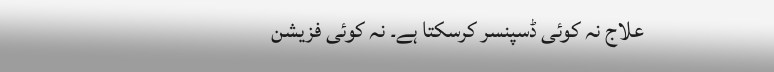علاج نہ کوئی ڈسپنسر کرسکتا ہے۔ نہ کوئی فزیشن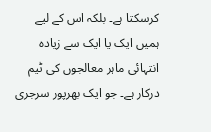کرسکتا ہے۔ بلکہ اس کے لیے ہمیں ایک یا ایک سے زیادہ انتہائی ماہر معالجوں کی ٹیم درکار ہے۔ جو ایک بھرپور سرجری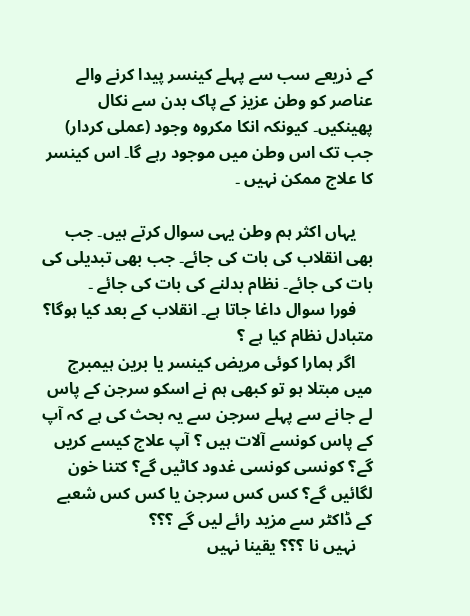کے ذریعے سب سے پہلے کینسر پیدا کرنے والے عناصر کو وطن عزیز کے پاک بدن سے نکال پھینکیں۔ کیونکہ انکا مکروہ وجود (عملی کردار) جب تک اس وطن میں موجود رہے گا۔ اس کینسر کا علاج ممکن نہیں ۔

    یہاں اکثر ہم وطن یہی سوال کرتے ہیں۔ جب بھی انقلاب کی بات کی جائے۔ جب بھی تبدیلی کی بات کی جائے۔ نظام بدلنے کی بات کی جائے ۔
    فورا سوال داغا جاتا ہے۔ انقلاب کے بعد کیا ہوگا؟ متبادل نظام کیا ہے ؟
    اگر ہمارا کوئی مریض کینسر یا برین ہیمبرج میں مبتلا ہو تو کبھی ہم نے اسکو سرجن کے پاس لے جانے سے پہلے سرجن سے یہ بحث کی ہے کہ آپ کے پاس کونسے آلات ہیں ؟ آپ علاج کیسے کریں گے؟ کونسی کونسی غدود کاٹیں گے؟ کتنا خون لگائیں گے؟ کس کس سرجن یا کس کس شعبے کے ڈاکٹر سے مزید رائے لیں گے ؟؟؟
    نہیں نا ؟؟؟ یقینا نہیں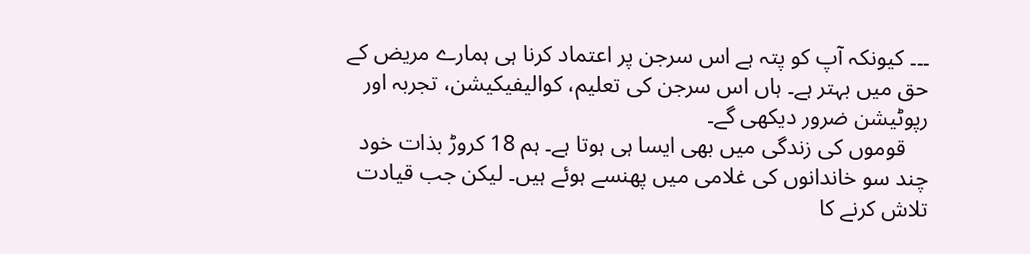۔۔۔ کیونکہ آپ کو پتہ ہے اس سرجن پر اعتماد کرنا ہی ہمارے مریض کے حق میں بہتر ہے۔ ہاں اس سرجن کی تعلیم، کوالیفیکیشن، تجربہ اور رپوٹیشن ضرور دیکھی گے۔
    قوموں کی زندگی میں بھی ایسا ہی ہوتا ہے۔ ہم 18 کروڑ بذات خود چند سو خاندانوں کی غلامی میں پھنسے ہوئے ہیں۔ لیکن جب قیادت تلاش کرنے کا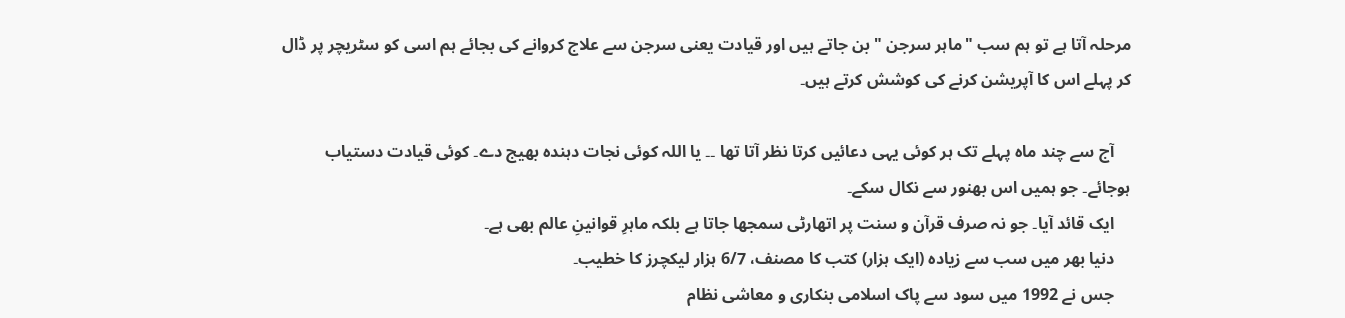مرحلہ آتا ہے تو ہم سب "ماہر سرجن " بن جاتے ہیں اور قیادت یعنی سرجن سے علاج کروانے کی بجائے ہم اسی کو سٹریچر پر ڈال کر پہلے اس کا آپریشن کرنے کی کوشش کرتے ہیں۔

    آج سے چند ماہ پہلے تک ہر کوئی یہی دعائیں کرتا نظر آتا تھا ۔۔ یا اللہ کوئی نجات دہندہ بھیج دے۔ کوئی قیادت دستیاب ہوجائے۔ جو ہمیں اس بھنور سے نکال سکے۔
    ایک قائد آیا۔ جو نہ صرف قرآن و سنت پر اتھارٹی سمجھا جاتا ہے بلکہ ماہرِ قوانینِ عالم بھی ہے۔
    دنیا بھر میں سب سے زیادہ (ایک ہزار) کتب کا مصنف، 6/7 ہزار لیکچرز کا خطیب۔
    جس نے 1992 میں سود سے پاک اسلامی بنکاری و معاشی نظام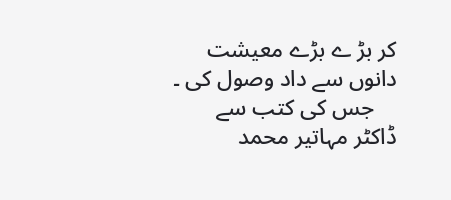کر بڑ ے بڑے معیشت دانوں سے داد وصول کی ۔
    جس کی کتب سے ڈاکٹر مہاتیر محمد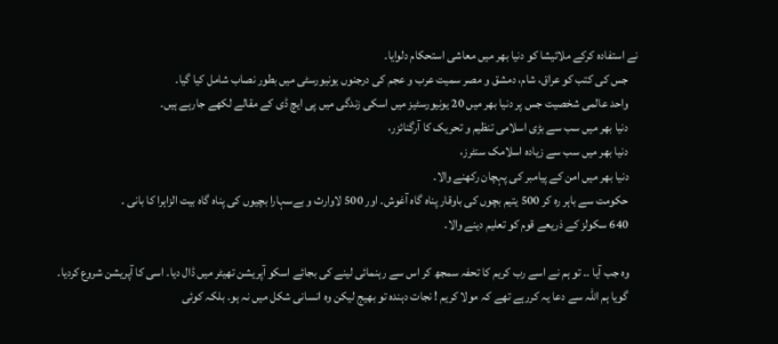نے استفادہ کرکے ملائیشا کو دنیا بھر میں معاشی استحکام دلوایا۔
    جس کی کتب کو عراق، شام، دمشق و مصر سمیت عرب و عجم کی درجنوں یونیورسٹی میں بطور نصاب شامل کیا گیا۔
    واحد عالمی شخصیت جس پر دنیا بھر میں 20 یونیورسٹیز میں اسکی زندگی میں پی ایچ ڈی کے مقالے لکھے جارہے ہیں۔
    دنیا بھر میں سب سے بڑی اسلامی تنظیم و تحریک کا آرگنائزر،
    دنیا بھر میں سب سے زیادہ اسلامک سنٹرز،
    دنیا بھر میں امن کے پیامبر کی پہچان رکھنے والا۔
    حکومت سے باہر رہ کر 500 یتیم بچوں کی باوقار پناہ گاہ آغوش۔ اور 500 لاوارث و بےسہارا بچیوں کی پناہ گاہ بیت الزاہرا کا بانی ۔
    640 سکولز کے ذریعے قوم کو تعلیم دینے والا۔

    وہ جب آیا ۔۔ تو ہم نے اسے رب کریم کا تحفہ سمجھ کر اس سے رہنمائی لینے کی بجائے اسکو آپریشن تھیٹر میں ڈال دیا۔ اسی کا آپریشن شروع کردیا۔
    گویا ہم اللہ سے دعا یہ کررہے تھے کہ مولا کریم ! نجات دہندہ تو بھیج لیکن وہ انسانی شکل میں نہ ہو۔ بلکہ کوئی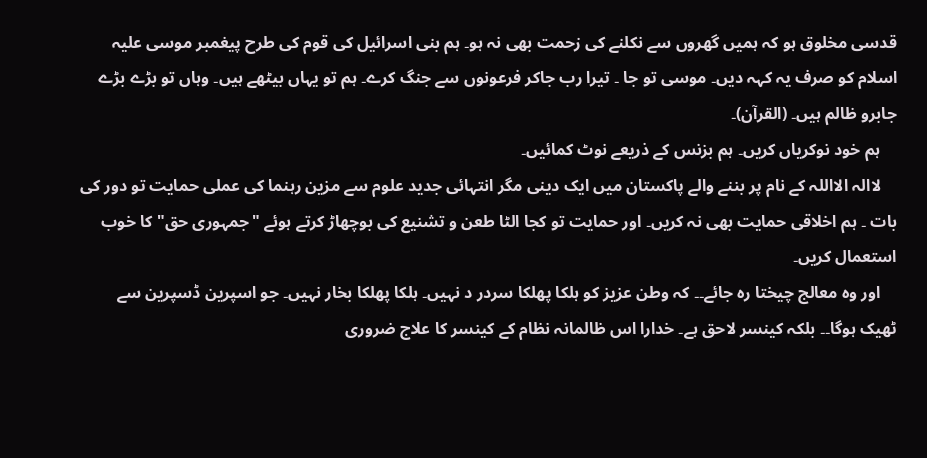قدسی مخلوق ہو کہ ہمیں گھروں سے نکلنے کی زحمت بھی نہ ہو۔ ہم بنی اسرائیل کی قوم کی طرح پیغمبر موسی علیہ اسلام کو صرف یہ کہہ دیں۔ موسی تو جا ۔ تیرا رب جاکر فرعونوں سے جنگ کرے۔ ہم تو یہاں بیٹھے ہیں۔ وہاں تو بڑے بڑے جابرو ظالم ہیں۔ (القرآن)۔
    ہم خود نوکریاں کریں۔ ہم بزنس کے ذریعے نوٹ کمائیں۔
    لاالہ الااللہ کے نام پر بننے والے پاکستان میں ایک دینی مگر انتہائی جدید علوم سے مزین رہنما کی عملی حمایت تو دور کی بات ۔ ہم اخلاقی حمایت بھی نہ کریں۔ اور حمایت تو کجا الٹا طعن و تشنیع کی بوچھاڑ کرتے ہوئے "جمہوری حق" کا خوب استعمال کریں۔
    اور وہ معالج چیختا رہ جائے۔۔ کہ وطن عزیز کو ہلکا پھلکا سردر د نہیں۔ ہلکا پھلکا بخار نہیں۔ جو اسپرین ڈسپرین سے ٹھیک ہوگا۔۔ بلکہ کینسر لاحق ہے۔ خدارا اس ظالمانہ نظام کے کینسر کا علاج ضروری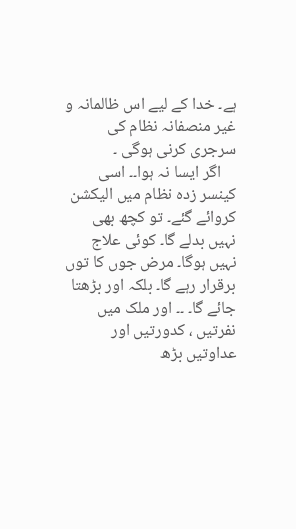ہے۔ خدا کے لیے اس ظالمانہ و غیر منصفانہ نظام کی سرجری کرنی ہوگی ۔
    اگر ایسا نہ ہوا۔۔ اسی کینسر زدہ نظام میں الیکشن کروائے گئے۔ تو کچھ بھی نہیں بدلے گا۔ کوئی علاج نہیں ہوگا۔ مرض جوں کا توں برقرار رہے گا۔ بلکہ اور بڑھتا جائے گا۔ ۔۔ اور ملک میں نفرتیں ، کدورتیں اور عداوتیں بڑھ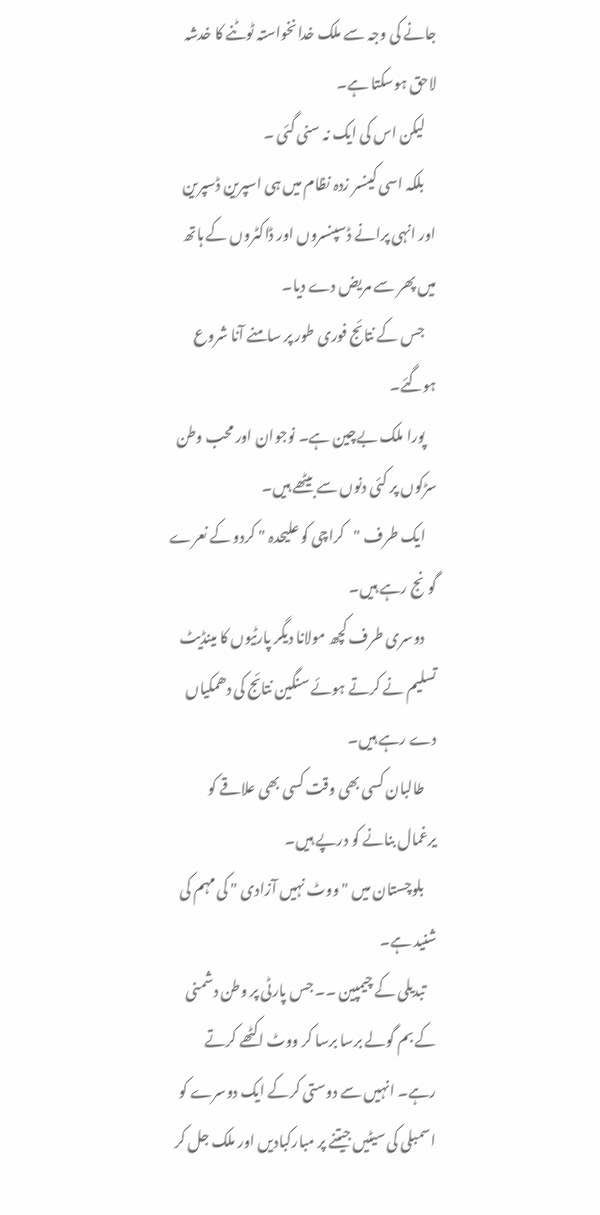جانے کی وجہ سے ملک خدانخواستہ ٹوٹنے کا خدشہ لاحق ہوسکتا ہے۔
    لیکن اس کی ایک نہ سنی گئی ۔
    بلکہ اسی کینسر زدہ نظام میں ہی اسپرین ڈسپرین اور انہی پرانے ڈسپنسروں اور ڈاکٹروں کے ہاتھ میں پھر سے مریض دے دیا۔
    جس کے نتائج فوری طور پر سامنے آنا شروع ہوگئے۔
    پورا ملک بےچین ہے۔ نوجوان اور محب وطن سڑکوں پر کئی دنوں سے بیٹھے ہیں۔
    ایک طرف "کراچی کو علیحدہ " کردو کے نعرے گونج رہے ہیں۔
    دوسری طرف کچھ مولانا دیگر پارٹیوں کا مینڈیٹ تسلیم نے کرتے ہوئے سنگین نتائج کی دھمکیاں دے رہے ہیں۔
    طالبان کسی بھی وقت کسی بھی علاقے کو یرغمال بنانے کو درپے ہیں۔
    بلوچستان میں "ووٹ نہیں آزادی " کی مہم کی شنید ہے۔
    تبدیلی کے چیمپین ۔۔ جس پارٹی پر وطن دشمنی کے بم گولے برسا برسا کر ووٹ اکٹھے کرتے رہے۔ انہیں سے دوستی کرکے ایک دوسرے کو اسمبلی کی سیٹیں جیتنے پر مبارکبادیں اور ملک جل کر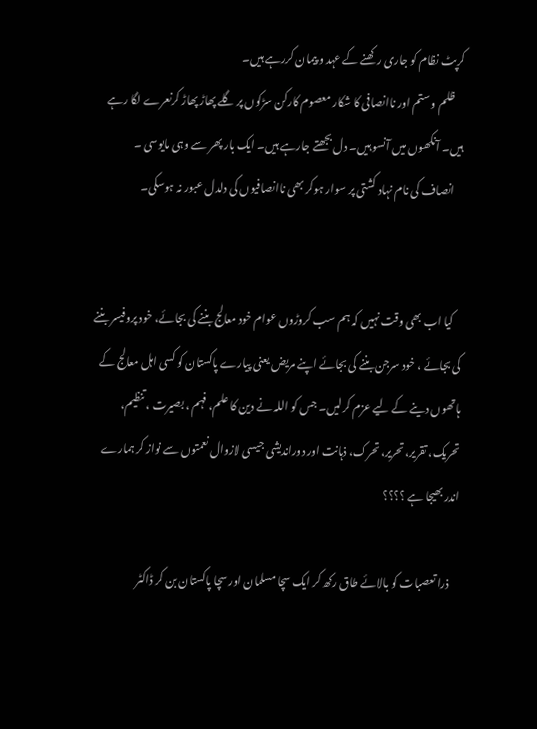کرپٹ نظام کو جاری رکھنے کے عہد و پیمان کررہے ہیں۔
    ظلم و ستم اور ناانصافی کا شکار معصوم کارکن سڑکوں پر گلے پھاڑ پھاڑ کرنعرے لگا رہے ہیں۔ آنکھوں میں آنسو ہیں۔ دل بجھتے جارہے ہیں۔ ایک بار پھر سے وہی مایوسی ۔
    انصاف کی نام نہاد کشتی پر سوار ہوکر بھی ناانصافیوں کی دلدل عبور نہ ہوسکی۔


    کیا اب بھی وقت نہیں کہ ہم سب کروڑوں عوام خود معالج بننے کی بجائے، خود پروفیسر بننے کی بجائے ، خود سرجن بننے کی بجائے اپنے مریض یعنی پیارے پاکستان کو کسی اہل معالج کے ہاتھوں دینے کے لیے عزم کرلیں۔ جس کو اللہ نے دین کا علم، فہم ، بصیرت ، تنظیم، تحریک، تقریر، تحریر، تحرک، ذہانت اور دوراندیشی جیسی لازوال نعمتوں سے نواز کر ہمارے اندر بھیجا ہے ؟؟؟؟

    ذرا تعصبات کو بالائے طاق رکھ کر ایک سچا مسلمان اور سچا پاکستان بن کر ڈاکٹر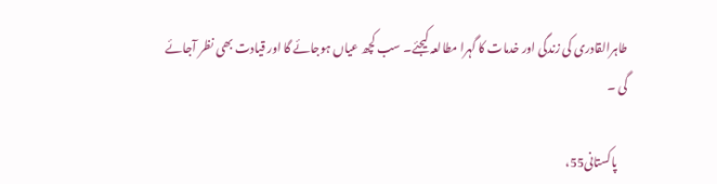طاہرالقادری کی زندگی اور خدمات کا گہرا مطالعہ کیجئے۔ سب کچھ عیاں ہوجائے گا اور قیادت بھی نظر آجائے گی ۔

    پاکستانی55،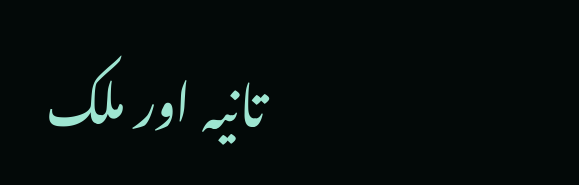تانیہ اور ملک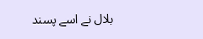بلال نے اسے پسند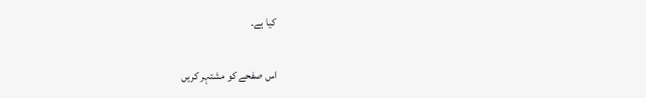کیا ہے۔

اس صفحے کو مشتہر کریں